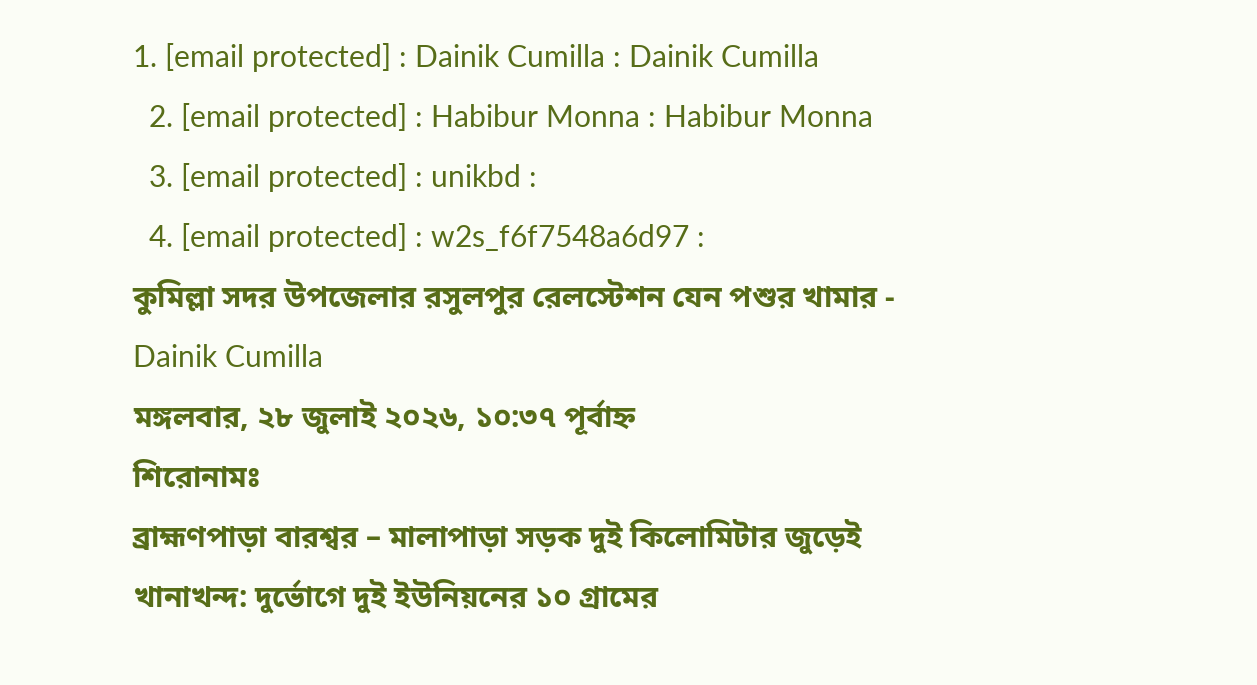1. [email protected] : Dainik Cumilla : Dainik Cumilla
  2. [email protected] : Habibur Monna : Habibur Monna
  3. [email protected] : unikbd :
  4. [email protected] : w2s_f6f7548a6d97 :
কুমিল্লা সদর উপজেলার রসুলপুর রেলস্টেশন যেন পশুর খামার - Dainik Cumilla
মঙ্গলবার, ২৮ জুলাই ২০২৬, ১০:৩৭ পূর্বাহ্ন
শিরোনামঃ
ব্রাহ্মণপাড়া বারশ্বর – মালাপাড়া সড়ক দুই কিলোমিটার জুড়েই খানাখন্দ: দুর্ভোগে দুই ইউনিয়নের ১০ গ্রামের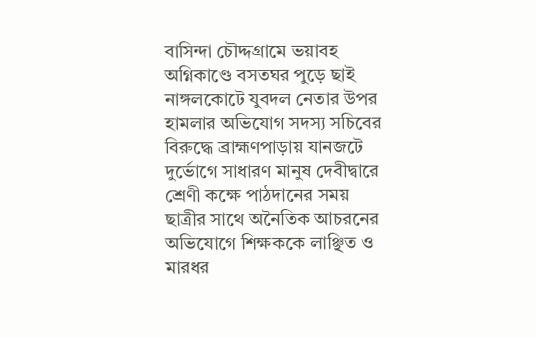বাসিন্দা চৌদ্দগ্রামে ভয়াবহ অগ্নিকাণ্ডে বসতঘর পুড়ে ছাই নাঙ্গলকোটে যুবদল নেতার উপর হামলার অভিযোগ সদস্য সচিবের বিরুদ্ধে ব্রাহ্মণপাড়ায় যানজটে দুর্ভোগে সাধারণ মানুষ দেবীদ্বারে শ্রেণী কক্ষে পাঠদানের সময় ছাত্রীর সাথে অনৈতিক আচরনের অভিযোগে শিক্ষককে লাঞ্ছিত ও মারধর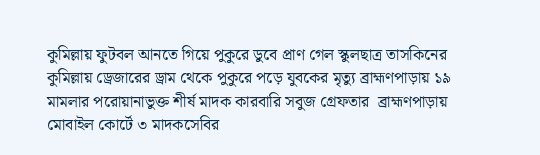কুমিল্লায় ফুটবল আনতে গিয়ে পুকুরে ডুবে প্রাণ গেল স্কুলছাত্র তাসকিনের কুমিল্লায় ড্রেজারের ড্রাম থেকে পুকুরে পড়ে যুবকের মৃত্যু ব্রাহ্মণপাড়ায় ১৯ মামলার পরোয়ানাভুক্ত শীর্ষ মাদক কারবারি সবুজ গ্রেফতার  ব্রাহ্মণপাড়ায় মোবাইল কোর্টে ৩ মাদকসেবির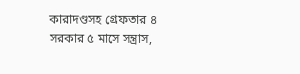কারাদণ্ডসহ গ্রেফতার ৪ সরকার ৫ মাসে সন্ত্রাস,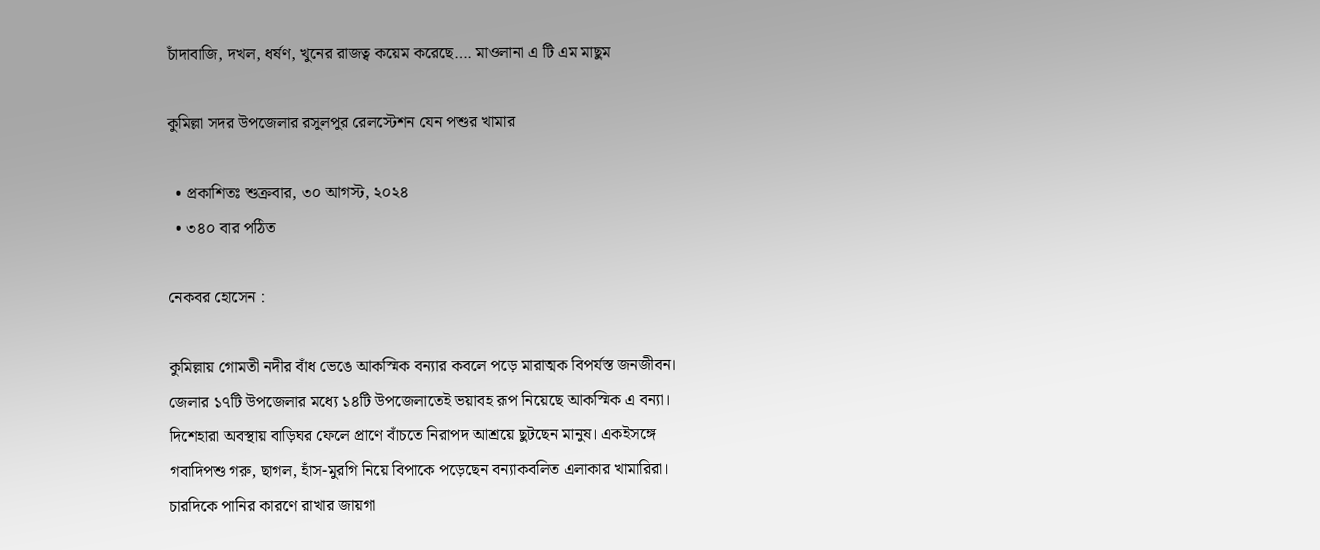চাঁদাবাজি, দখল, ধর্ষণ, খুনের রাজত্ব কয়েম করেছে…. মাওলানা এ টি এম মাছুম

কুমিল্লা সদর উপজেলার রসুলপুর রেলস্টেশন যেন পশুর খামার

  • প্রকাশিতঃ শুক্রবার, ৩০ আগস্ট, ২০২৪
  • ৩৪০ বার পঠিত

নেকবর হোসেন :

কুমিল্লায় গোমতী নদীর বাঁধ ভেঙে আকস্মিক বন্যার কবলে পড়ে মারাত্মক বিপর্যস্ত জনজীবন। জেলার ১৭টি উপজেলার মধ্যে ১৪টি উপজেলাতেই ভয়াবহ রূপ নিয়েছে আকস্মিক এ বন্যা।
দিশেহারা অবস্থায় বাড়িঘর ফেলে প্রাণে বাঁচতে নিরাপদ আশ্রয়ে ছুটছেন মানুষ। একইসঙ্গে গবাদিপশু গরু, ছাগল, হাঁস-মুরগি নিয়ে বিপাকে পড়েছেন বন্যাকবলিত এলাকার খামারিরা। চারদিকে পানির কারণে রাখার জায়গা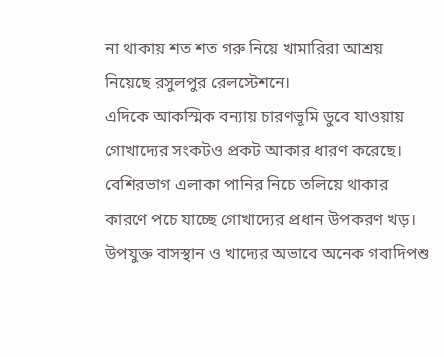না থাকায় শত শত গরু নিয়ে খামারিরা আশ্রয় নিয়েছে রসুলপুর রেলস্টেশনে।
এদিকে আকস্মিক বন্যায় চারণভূমি ডুবে যাওয়ায় গোখাদ্যের সংকটও প্রকট আকার ধারণ করেছে। বেশিরভাগ এলাকা পানির নিচে তলিয়ে থাকার কারণে পচে যাচ্ছে গোখাদ্যের প্রধান উপকরণ খড়। উপযুক্ত বাসস্থান ও খাদ্যের অভাবে অনেক গবাদিপশু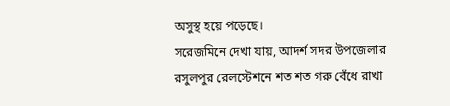অসুস্থ হয়ে পড়েছে।
সরেজমিনে দেখা যায়, আদর্শ সদর উপজেলার রসুলপুর রেলস্টেশনে শত শত গরু বেঁধে রাখা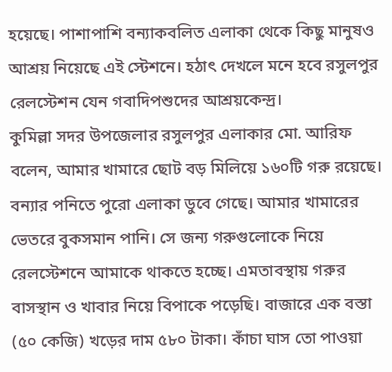হয়েছে। পাশাপাশি বন্যাকবলিত এলাকা থেকে কিছু মানুষও আশ্রয় নিয়েছে এই স্টেশনে। হঠাৎ দেখলে মনে হবে রসুলপুর রেলস্টেশন যেন গবাদিপশুদের আশ্রয়কেন্দ্র।
কুমিল্লা সদর উপজেলার রসুলপুর এলাকার মো. আরিফ বলেন, আমার খামারে ছোট বড় মিলিয়ে ১৬০টি গরু রয়েছে। বন্যার পনিতে পুরো এলাকা ডুবে গেছে। আমার খামারের ভেতরে বুকসমান পানি। সে জন্য গরুগুলোকে নিয়ে রেলস্টেশনে আমাকে থাকতে হচ্ছে। এমতাবস্থায় গরুর বাসস্থান ও খাবার নিয়ে বিপাকে পড়েছি। বাজারে এক বস্তা (৫০ কেজি) খড়ের দাম ৫৮০ টাকা। কাঁচা ঘাস তো পাওয়া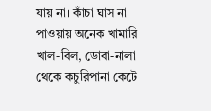যায় না। কাঁচা ঘাস না পাওয়ায় অনেক খামারি খাল-বিল, ডোবা-নালা থেকে কচুরিপানা কেটে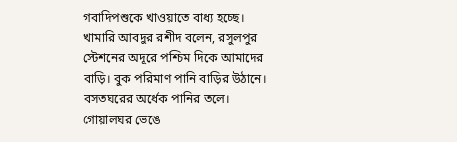গবাদিপশুকে খাওয়াতে বাধ্য হচ্ছে।
খামারি আবদুর রশীদ বলেন, রসুলপুর স্টেশনের অদূরে পশ্চিম দিকে আমাদের বাড়ি। বুক পরিমাণ পানি বাড়ির উঠানে। বসতঘরের অর্ধেক পানির তলে। গোয়ালঘর ভেঙে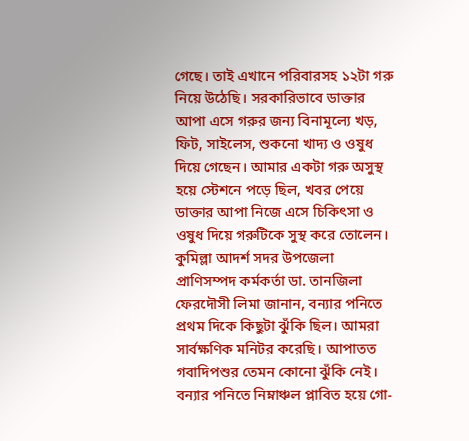গেছে। তাই এখানে পরিবারসহ ১২টা গরু নিয়ে উঠেছি। সরকারিভাবে ডাক্তার আপা এসে গরুর জন্য বিনামূল্যে খড়, ফিট, সাইলেস, শুকনো খাদ্য ও ওষুধ দিয়ে গেছেন। আমার একটা গরু অসুস্থ হয়ে স্টেশনে পড়ে ছিল, খবর পেয়ে ডাক্তার আপা নিজে এসে চিকিৎসা ও ওষুধ দিয়ে গরুটিকে সুস্থ করে তোলেন।
কুমিল্লা আদর্শ সদর উপজেলা প্রাণিসম্পদ কর্মকর্তা ডা. তানজিলা ফেরদৌসী লিমা জানান, বন্যার পনিতে প্রথম দিকে কিছুটা ঝুঁকি ছিল। আমরা সার্বক্ষণিক মনিটর করেছি। আপাতত গবাদিপশুর তেমন কোনো ঝুঁকি নেই। বন্যার পনিতে নিম্নাঞ্চল প্লাবিত হয়ে গো-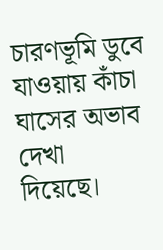চারণভূমি ডুবে যাওয়ায় কাঁচা ঘাসের অভাব দেখা দিয়েছে।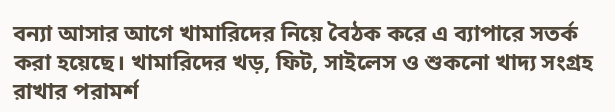বন্যা আসার আগে খামারিদের নিয়ে বৈঠক করে এ ব্যাপারে সতর্ক করা হয়েছে। খামারিদের খড়, ফিট, সাইলেস ও শুকনো খাদ্য সংগ্রহ রাখার পরামর্শ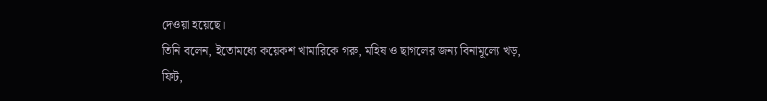দেওয়া হয়েছে।
তিনি বলেন, ইতোমধ্যে কয়েকশ খামারিকে গরু, মহিষ ও ছাগলের জন্য বিনামূল্যে খড়, ফিট,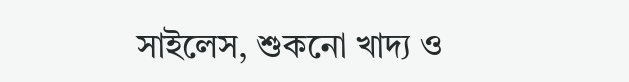সাইলেস, শুকনো খাদ্য ও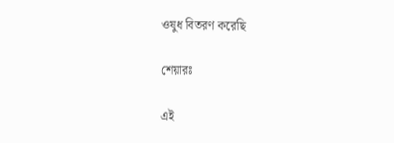ওষুধ বিতরণ করেছি

শেয়ারঃ

এই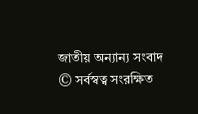জাতীয় অন্যান্য সংবাদ
© সর্বস্বত্ব সংরক্ষিত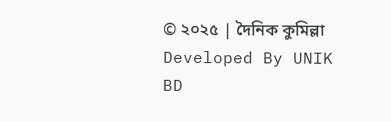© ২০২৫ | দৈনিক কুমিল্লা
Developed By UNIK BD